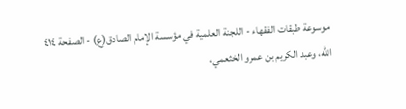موسوعة طبقات الفقهاء - اللجنة العلمية في مؤسسة الإمام الصادق(ع) - الصفحة ٤١٤
اللّه، وعبد الكريم بن عمرو الخثعمي،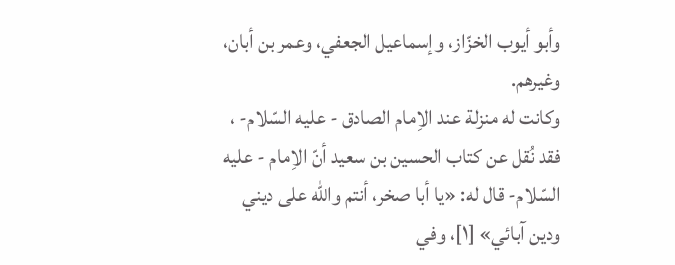وأبو أيوب الخزّاز، وإسماعيل الجعفي، وعمر بن أبان، وغيرهم.
وكانت له منزلة عند الاِمام الصادق - عليه السّلام- ، فقد نُقل عن كتاب الحسين بن سعيد أنّ الاِمام - عليه السّلام- قال له: «يا أبا صخر، أنتم واللّه على ديني ودين آبائي» [١]، وفي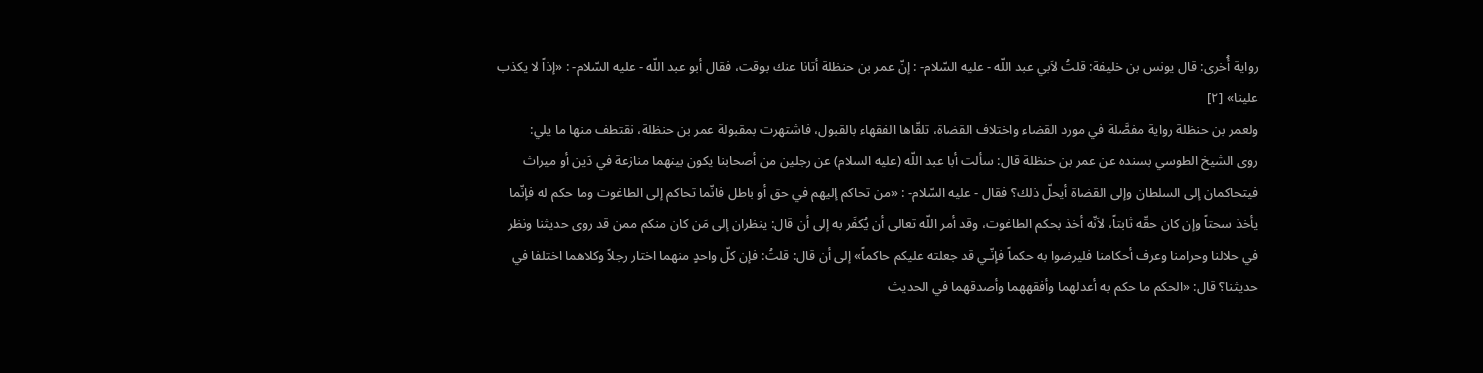رواية أُخرى: قال يونس بن خليفة: قلتُ لاَبي عبد اللّه - عليه السّلام- : إنّ عمر بن حنظلة أتانا عنك بوقت، فقال أبو عبد اللّه - عليه السّلام- : «إذاً لا يكذب علينا» [٢]
ولعمر بن حنظلة رواية مفصَّلة في مورد القضاء واختلاف القضاة، تلقّاها الفقهاء بالقبول، فاشتهرت بمقبولة عمر بن حنظلة، نقتطف منها ما يلي:
روى الشيخ الطوسي بسنده عن عمر بن حنظلة قال: سألت أبا عبد اللّه (عليه السلام) عن رجلين من أصحابنا يكون بينهما منازعة في دَين أو ميراث فيتحاكمان إلى السلطان وإلى القضاة أيحلّ ذلك؟ فقال - عليه السّلام- : «من تحاكم إليهم في حق أو باطل فانّما تحاكم إلى الطاغوت وما حكم له فإنّما يأخذ سحتاً وإن كان حقّه ثابتاً، لاَنّه أخذ بحكم الطاغوت، وقد أمر اللّه تعالى أن يُكفَر به إلى أن قال: ينظران إلى مَن كان منكم ممن قد روى حديثنا ونظر في حلالنا وحرامنا وعرف أحكامنا فليرضوا به حكماً فإنّـي قد جعلته عليكم حاكماً» إلى أن قال: قلتُ: فإن كلّ واحدٍ منهما اختار رجلاً وكلاهما اختلفا في حديثنا؟ قال: «الحكم ما حكم به أعدلهما وأفقههما وأصدقهما في الحديث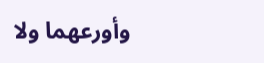وأورعهما ولا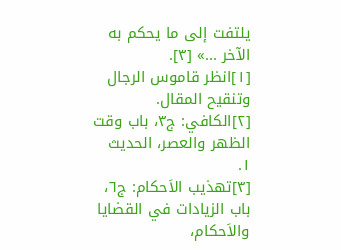يلتفت إلى ما يحكم به الآخر ...» [٣].
[١]انظر قاموس الرجال وتنقيح المقال.
[٢]الكافي: ج٣، باب وقت الظهر والعصر، الحديث ١.
[٣]تهذيب الاَحكام: ج٦، باب الزيادات في القضايا والاَحكام،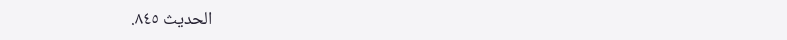الحديث ٨٤٥.